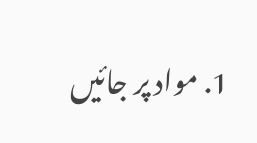1. مواد پر جائیں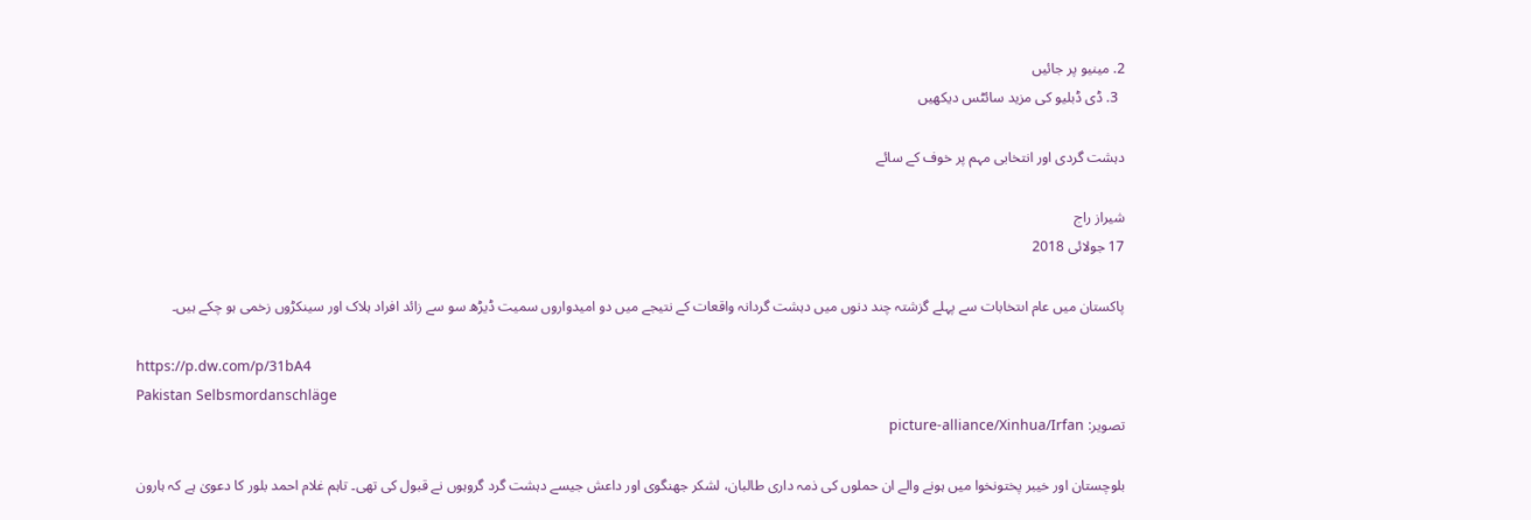2. مینیو پر جائیں
  3. ڈی ڈبلیو کی مزید سائٹس دیکھیں

دہشت گردی اور انتخابی مہم پر خوف کے سائے

شیراز راج
17 جولائی 2018

پاکستان میں عام اںتخابات سے پہلے گزشتہ چند دنوں میں دہشت گردانہ واقعات کے نتیجے میں دو امیدواروں سمیت ڈیڑھ سو سے زائد افراد ہلاک اور سینکڑوں زخمی ہو چکے ہیں۔

https://p.dw.com/p/31bA4
Pakistan Selbsmordanschläge
تصویر: picture-alliance/Xinhua/Irfan

بلوچستان اور خیبر پختونخوا میں ہونے والے ان حملوں کی ذمہ داری طالبان، لشکر جھنگوی اور داعش جیسے دہشت گرد گروہوں نے قبول کی تھی۔ تاہم غلام احمد بلور کا دعویٰ ہے کہ ہارون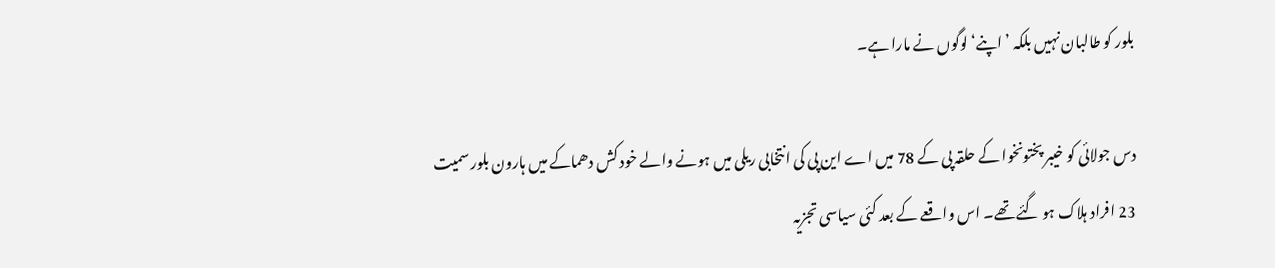بلور کو طالبان نہیں بلکہ ’اپنے‘ لوگوں نے مارا ہے۔

دس جولائی کو خیبر پختونخوا کے حلقہ پی کے 78 میں اے این پی کی انتخابی ریلی میں ہونے والے خود کش دھماکے میں ہارون بلور سمیت 23 افراد ہلاک ہو گئے تھے۔ اس واقعے کے بعد کئی سیاسی تجزیہ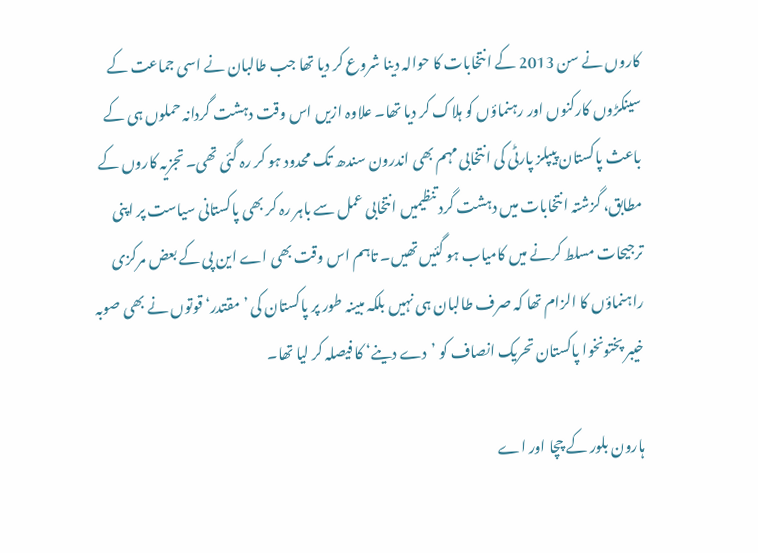کاروں نے سن 2013 کے انتخابات کا حوالہ دینا شروع کر دیا تھا جب طالبان نے اسی جماعت کے سینکڑوں کارکنوں اور رہنماؤں کو ہلاک کر دیا تھا۔ علاوہ ازیں اس وقت دہشت گردانہ حملوں ہی کے باعث پاکستان پیپلز پارٹی کی انتخابی مہم بھی اندرون سندھ تک محدود ہو کر رہ گئی تھی۔ تجزیہ کاروں کے مطابق، گزشتہ انتخابات میں دہشت گرد تنظیمیں انتخابی عمل سے باہر رہ کر بھی پاکستانی سیاست پر اپنی ترجیحات مسلط کرنے میں کامیاب ہو گئیں تھیں۔ تاہم اس وقت بھی اے این پی کے بعض مرکزی راہنماؤں کا الزام تھا کہ صرف طالبان ہی نہیں بلکہ مبینہ طور پر پاکستان کی ’مقتدر‘ قوتوں نے بھی صوبہ خیبر پختونخوا پاکستان تحریک انصاف کو ’دے دینے‘ کا فیصلہ کر لیا تھا۔

ہارون بلور کے چچا اور اے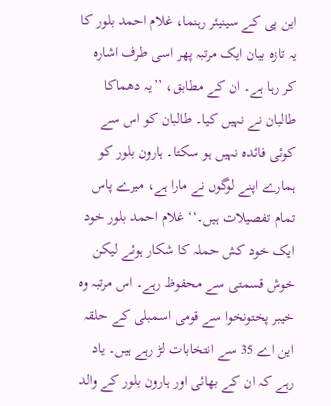این پی کے سینیئر رہنما، غلام احمد بلور کا یہ تازہ بیان ایک مرتبہ پھر اسی طرف اشارہ کر رہا ہے۔ ان کے مطابق، ’’یہ دھماکا طالبان نے نہیں کیا۔ طالبان کو اس سے کوئی فائدہ نہیں ہو سکتا۔ ہارون بلور کو ہمارے اپنے لوگوں نے مارا ہے، میرے پاس تمام تفصیلات ہیں۔‘‘ غلام احمد بلور خود ایک خود کش حملہ کا شکار ہوئے لیکن خوش قسمتی سے محفوظ رہے۔ اس مرتبہ وہ خیبر پختونخوا سے قومی اسمبلی کے حلقہ این اے 35 سے انتخابات لڑ رہے ہیں۔ یاد رہے کہ ان کے بھائی اور ہارون بلور کے والد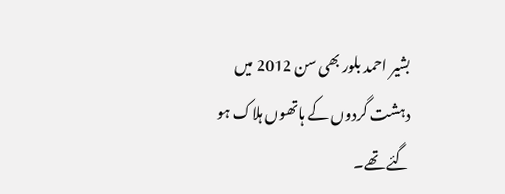بشیر احمد بلور بھی سن 2012 میں دہشت گردوں کے ہاتھوں ہلاک ہو گئے تھے۔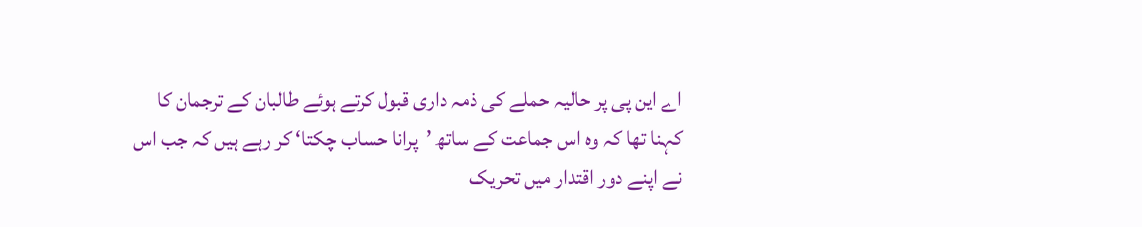اے این پی پر حالیہ حملے کی ذمہ داری قبول کرتے ہوئے طالبان کے ترجمان کا کہنا تھا کہ وہ اس جماعت کے ساتھ ’پرانا حساب چکتا‘ کر رہے ہیں کہ جب اس نے اپنے دور اقتدار میں تحریک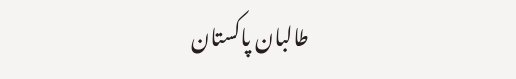طالبان پاکستان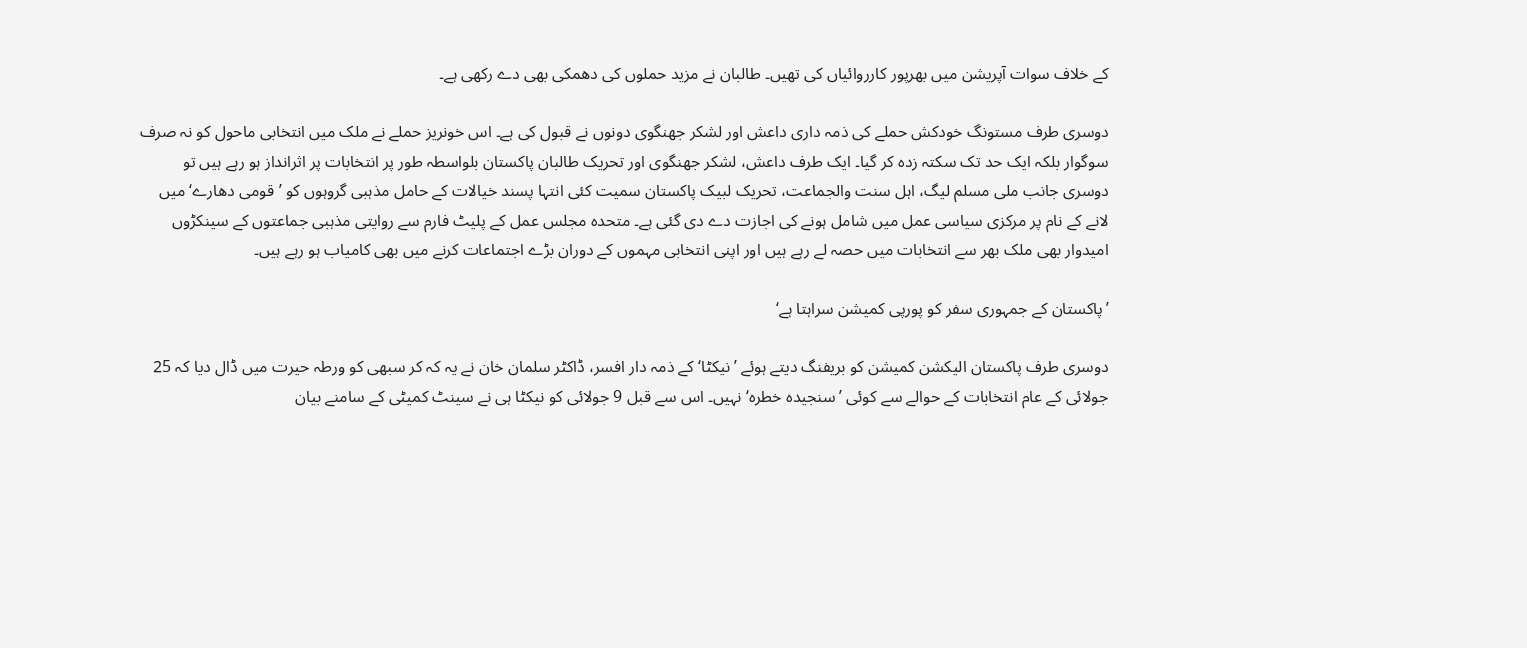کے خلاف سوات آپریشن میں بھرپور کارروائیاں کی تھیں۔ طالبان نے مزید حملوں کی دھمکی بھی دے رکھی ہے۔

دوسری طرف مستونگ خودکش حملے کی ذمہ داری داعش اور لشکر جھنگوی دونوں نے قبول کی ہے۔ اس خونریز حملے نے ملک میں انتخابی ماحول کو نہ صرف سوگوار بلکہ ایک حد تک سکتہ زدہ کر گیا۔ ایک طرف داعش، لشکر جھنگوی اور تحریک طالبان پاکستان بلواسطہ طور پر انتخابات پر اثرانداز ہو رہے ہیں تو دوسری جانب ملی مسلم لیگ، اہل سنت والجماعت، تحریک لبیک پاکستان سمیت کئی انتہا پسند خیالات کے حامل مذہبی گروہوں کو ’قومی دھارے‘ میں لانے کے نام پر مرکزی سیاسی عمل میں شامل ہونے کی اجازت دے دی گئی ہے۔ متحدہ مجلس عمل کے پلیٹ فارم سے روایتی مذہبی جماعتوں کے سینکڑوں امیدوار بھی ملک بھر سے انتخابات میں حصہ لے رہے ہیں اور اپنی انتخابی مہموں کے دوران بڑے اجتماعات کرنے میں بھی کامیاب ہو رہے ہیں۔

’پاکستان کے جمہوری سفر کو پورپی کمیشن سراہتا ہے‘

دوسری طرف پاکستان الیکشن کمیشن کو بریفنگ دیتے ہوئے ’نیکٹا‘ کے ذمہ دار افسر، ڈاکٹر سلمان خان نے یہ کہ کر سبھی کو ورطہ حیرت میں ڈال دیا کہ 25 جولائی کے عام انتخابات کے حوالے سے کوئی ’سنجیدہ خطرہ‘ نہیں۔ اس سے قبل 9 جولائی کو نیکٹا ہی نے سینٹ کمیٹی کے سامنے بیان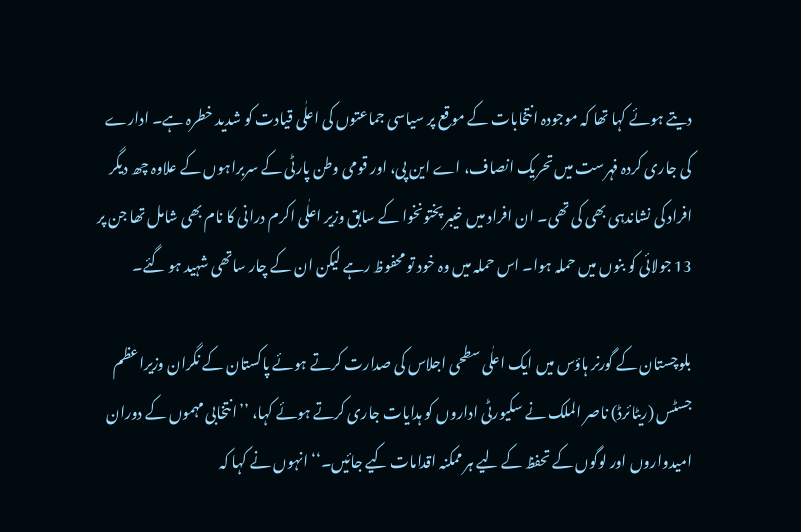دیتے ہوئے کہا تھا کہ موجودہ انتخابات کے موقع پر سیاسی جماعتوں کی اعلٰی قیادت کو شدید خطرہ ہے۔ ادارے کی جاری کردہ فہرست میں تحریک انصاف، اے این پی، اور قومی وطن پارٹی کے سربراہوں کے علاوہ چھ دیگر افراد کی نشاندہی بھی کی تھی۔ ان افراد میں خیبر پختونخوا کے سابق وزیر اعلٰی اکرم درانی کا نام بھی شامل تھا جن پر 13 جولائی کو بنوں میں حملہ ہوا۔ اس حملہ میں وہ خود تو محفوظ رہے لیکن ان کے چار ساتھی شہید ہو گئے۔

بلوچستان کے گورنر ہاؤس میں ایک اعلٰی سطحی اجلاس کی صدارت کرتے ہوئے پاکستان کے نگران وزیراعظم جسٹس (ریٹائرڈ) ناصر الملک نے سکیورٹی اداروں کو ہدایات جاری کرتے ہوئے کہا، ’’انتخابی مہموں کے دوران امیدواروں اور لوگوں کے تحفظ کے لیے ہر ممکنہ اقدامات کیے جائیں۔‘‘ انہوں نے کہا کہ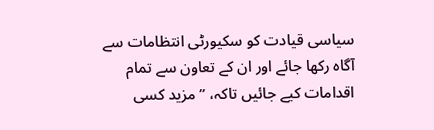سیاسی قیادت کو سکیورٹی انتظامات سے آگاہ رکھا جائے اور ان کے تعاون سے تمام اقدامات کیے جائیں تاکہ، ’’مزید کسی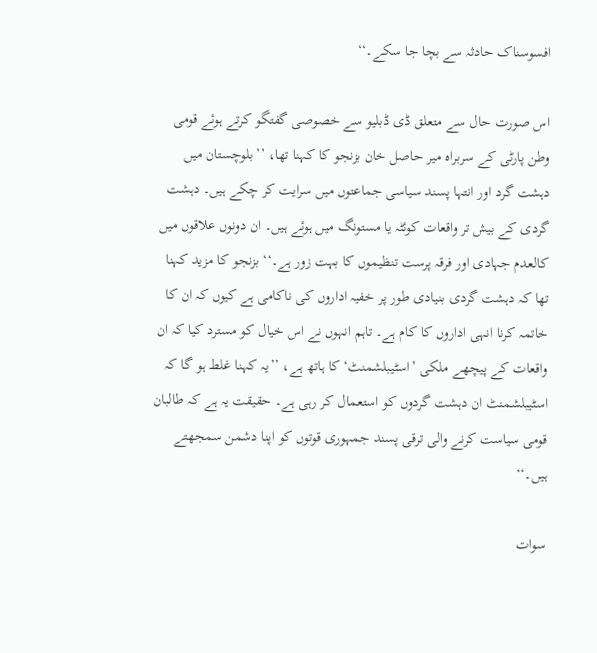افسوسناک حادثہ سے بچا جا سکے۔‘‘

اس صورت حال سے متعلق ڈی ڈبلیو سے خصوصی گفتگو کرتے ہوئے قومی وطن پارٹی کے سربراہ میر حاصل خان بزنجو کا کہنا تھا، ’’بلوچستان میں دہشت گرد اور انتہا پسند سیاسی جماعتوں میں سرایت کر چکے ہیں۔ دہشت گردی کے بیش تر واقعات کوئٹہ یا مستونگ میں ہوئے ہیں۔ ان دونوں علاقوں میں کالعدم جہادی اور فرقہ پرست تنظیموں کا بہت زور ہے۔‘‘ بزنجو کا مزید کہنا تھا کہ دہشت گردی بنیادی طور پر خفیہ اداروں کی ناکامی ہے کیوں کہ ان کا خاتمہ کرنا انہی اداروں کا کام ہے۔ تاہم انہوں نے اس خیال کو مسترد کیا کہ ان واقعات کے پیچھے ملکی ’اسٹیبلشمنٹ‘ کا ہاتھ ہے، ’’یہ کہنا غلط ہو گا کہ اسٹیبلشمنٹ ان دہشت گردوں کو استعمال کر رہی ہے۔ حقیقت یہ ہے کہ طالبان قومی سیاست کرنے والی ترقی پسند جمہوری قوتوں کو اپنا دشمن سمجھتے ہیں۔‘‘

سوات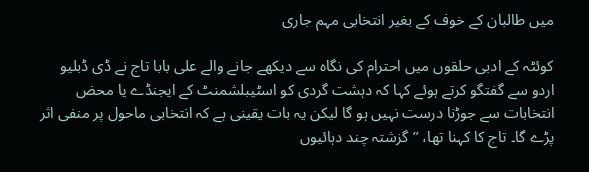میں طالبان کے خوف کے بغیر انتخابی مہم جاری

کوئٹہ کے ادبی حلقوں میں احترام کی نگاہ سے دیکھے جانے والے علی بابا تاج نے ڈی ڈبلیو اردو سے گفتگو کرتے ہوئے کہا کہ دہشت گردی کو اسٹیبلشمنٹ کے ایجنڈے یا محض انتخابات سے جوڑنا درست نہیں ہو گا لیکن یہ بات یقینی ہے کہ انتخابی ماحول پر منفی اثر پڑے گا۔ تاج کا کہنا تھا، ’’گزشتہ چند دہائیوں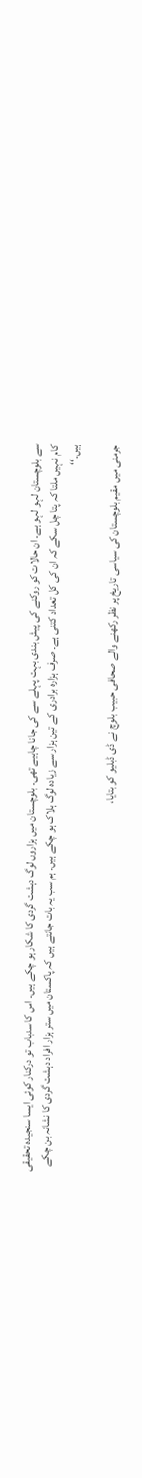سے بلوچستان لہو لہو ہے۔ ان حالات کو روکنے کی پیش بندی بہت پہلے سے کی جانا چاہیے تھی۔ بلوچستان میں ہزاروں لوگ دہشت گردی کا شکار ہو چکے ہیں۔ اس کا سدباب تو درکنار کوئی ایسا سنجیدہ تحقیقی کام نہیں ملتا کہ پتا چل سکے کہ ان کی کل تعداد کتنی ہے۔ صرف ہزارہ برادری کے تین ہزار سے زیادہ لوگ ہلاک ہو چکے ہیں۔ ہم سب یہ بات جانتے ہیں کہ پاکستان میں ستر ہزار افراد دہشت گردی کا نشانہ بن چکے ہیں۔‘‘

جرمنی میں مقیم بلوچستان کی سیاسی تاریخ پر نظر رکھنے والے صحافی حبیب بلوچ نے ڈی ڈبلیو کو بتایا،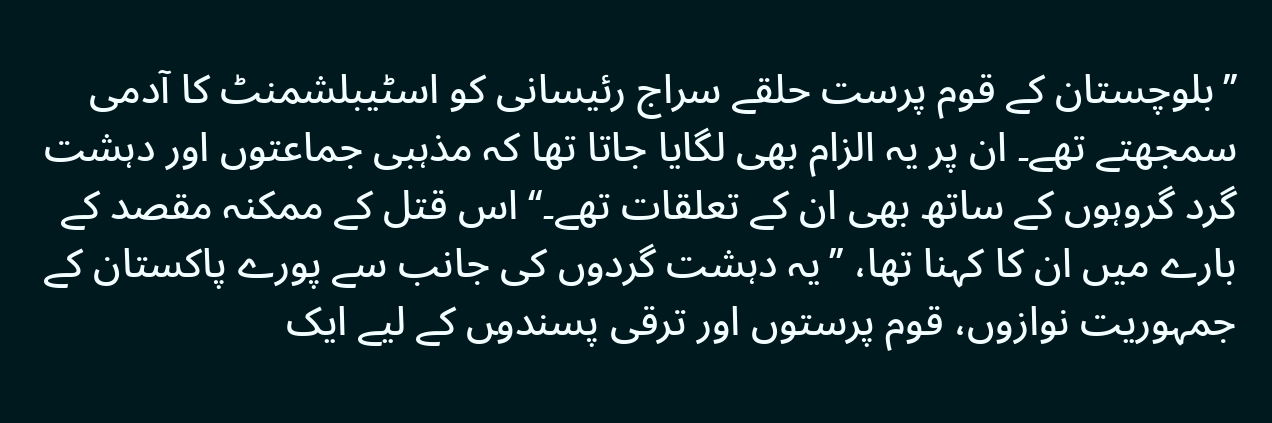’’بلوچستان کے قوم پرست حلقے سراج رئیسانی کو اسٹیبلشمنٹ کا آدمی سمجھتے تھے۔ ان پر یہ الزام بھی لگایا جاتا تھا کہ مذہبی جماعتوں اور دہشت گرد گروہوں کے ساتھ بھی ان کے تعلقات تھے۔‘‘ اس قتل کے ممکنہ مقصد کے بارے میں ان کا کہنا تھا، ’’یہ دہشت گردوں کی جانب سے پورے پاکستان کے جمہوریت نوازوں، قوم پرستوں اور ترقی پسندو‍ں کے لیے ایک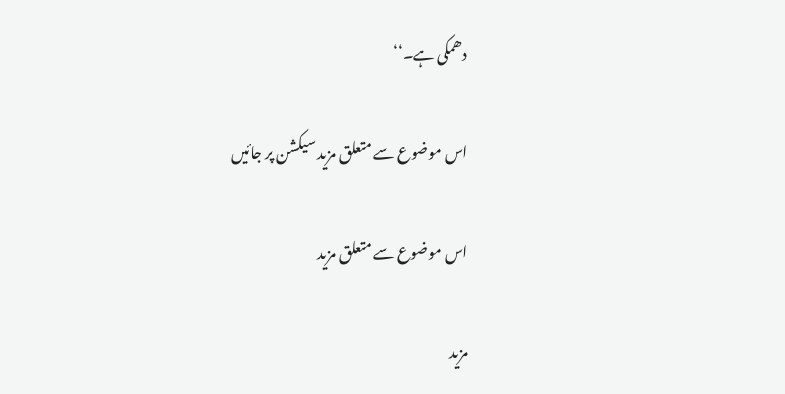دھمکی ہے۔‘‘

اس موضوع سے متعلق مزید سیکشن پر جائیں

اس موضوع سے متعلق مزید

مزید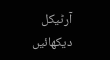آرٹیکل دیکھائیں